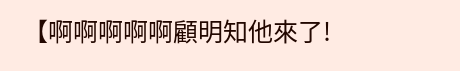【啊啊啊啊啊顧明知他來了!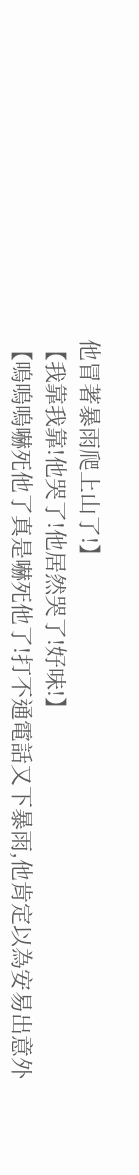他冒著暴雨爬上山了!】
【我靠我靠!他哭了!他居然哭了!好味!】
【嗚嗚嗚嚇死他了真是嚇死他了!打不通電話又下暴雨,他肯定以為安易出意外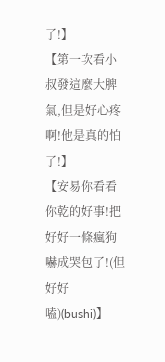了!】
【第一次看小叔發這麼大脾氣,但是好心疼啊!他是真的怕了!】
【安易你看看你乾的好事!把好好一條瘋狗嚇成哭包了!(但好好嗑)(bushi)】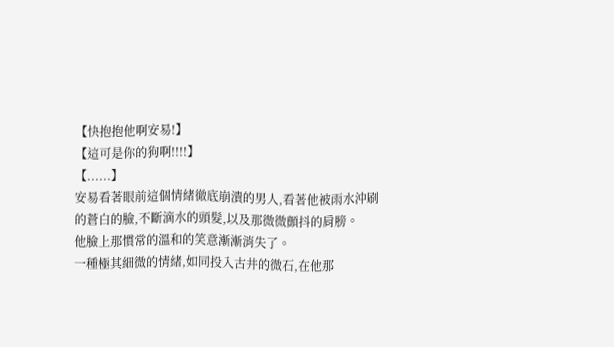【快抱抱他啊安易!】
【這可是你的狗啊!!!!】
【......】
安易看著眼前這個情緒徹底崩潰的男人,看著他被雨水沖刷的蒼白的臉,不斷滴水的頭髮,以及那微微顫抖的肩膀。
他臉上那慣常的溫和的笑意漸漸消失了。
一種極其細微的情緒,如同投入古井的微石,在他那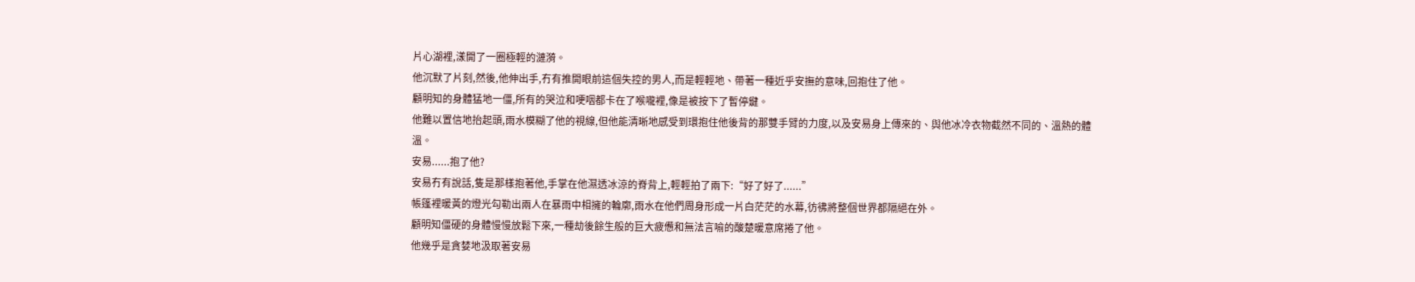片心湖裡,漾開了一圈極輕的漣漪。
他沉默了片刻,然後,他伸出手,冇有推開眼前這個失控的男人,而是輕輕地、帶著一種近乎安撫的意味,回抱住了他。
顧明知的身體猛地一僵,所有的哭泣和哽咽都卡在了喉嚨裡,像是被按下了暫停鍵。
他難以置信地抬起頭,雨水模糊了他的視線,但他能清晰地感受到環抱住他後背的那雙手臂的力度,以及安易身上傳來的、與他冰冷衣物截然不同的、溫熱的體溫。
安易......抱了他?
安易冇有說話,隻是那樣抱著他,手掌在他濕透冰涼的脊背上,輕輕拍了兩下:“好了好了......”
帳篷裡暖黃的燈光勾勒出兩人在暴雨中相擁的輪廓,雨水在他們周身形成一片白茫茫的水幕,彷彿將整個世界都隔絕在外。
顧明知僵硬的身體慢慢放鬆下來,一種劫後餘生般的巨大疲憊和無法言喻的酸楚暖意席捲了他。
他幾乎是貪婪地汲取著安易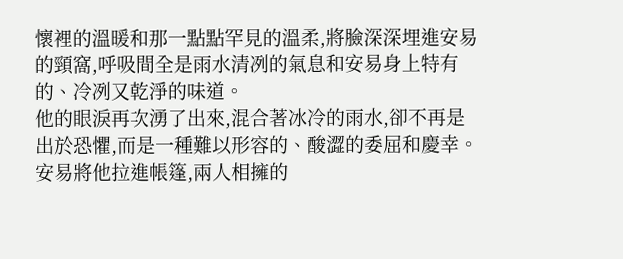懷裡的溫暖和那一點點罕見的溫柔,將臉深深埋進安易的頸窩,呼吸間全是雨水清冽的氣息和安易身上特有的、冷冽又乾淨的味道。
他的眼淚再次湧了出來,混合著冰冷的雨水,卻不再是出於恐懼,而是一種難以形容的、酸澀的委屈和慶幸。
安易將他拉進帳篷,兩人相擁的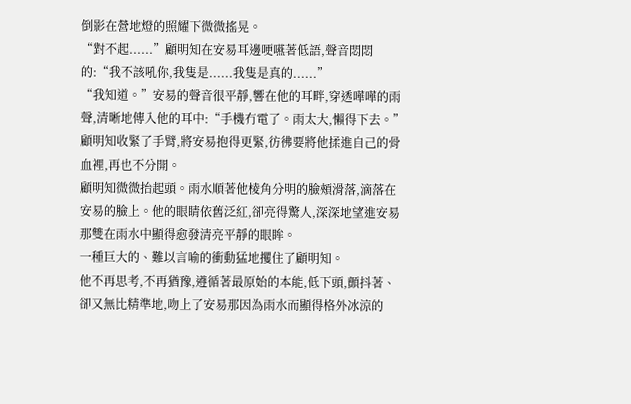倒影在營地燈的照耀下微微搖晃。
“對不起......”顧明知在安易耳邊哽嚥著低語,聲音悶悶的:“我不該吼你,我隻是......我隻是真的......”
“我知道。”安易的聲音很平靜,響在他的耳畔,穿透嘩嘩的雨聲,清晰地傳入他的耳中:“手機冇電了。雨太大,懶得下去。”
顧明知收緊了手臂,將安易抱得更緊,彷彿要將他揉進自己的骨血裡,再也不分開。
顧明知微微抬起頭。雨水順著他棱角分明的臉頰滑落,滴落在安易的臉上。他的眼睛依舊泛紅,卻亮得驚人,深深地望進安易那雙在雨水中顯得愈發清亮平靜的眼眸。
一種巨大的、難以言喻的衝動猛地攫住了顧明知。
他不再思考,不再猶豫,遵循著最原始的本能,低下頭,顫抖著、卻又無比精準地,吻上了安易那因為雨水而顯得格外冰涼的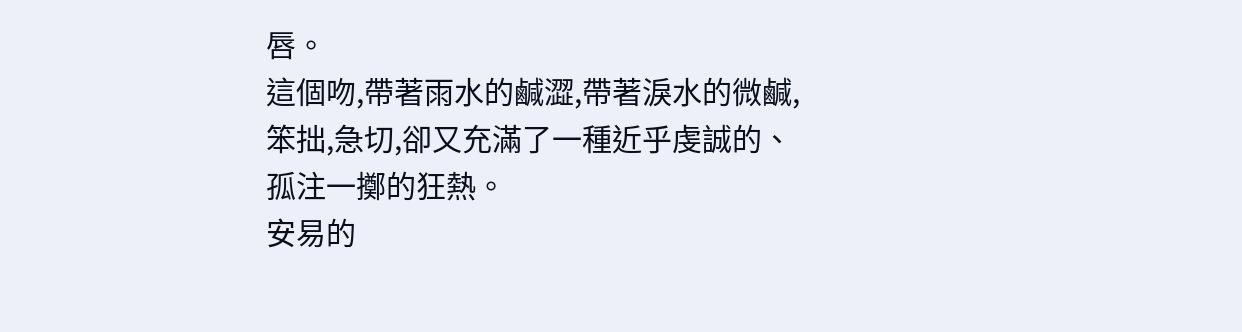唇。
這個吻,帶著雨水的鹹澀,帶著淚水的微鹹,笨拙,急切,卻又充滿了一種近乎虔誠的、孤注一擲的狂熱。
安易的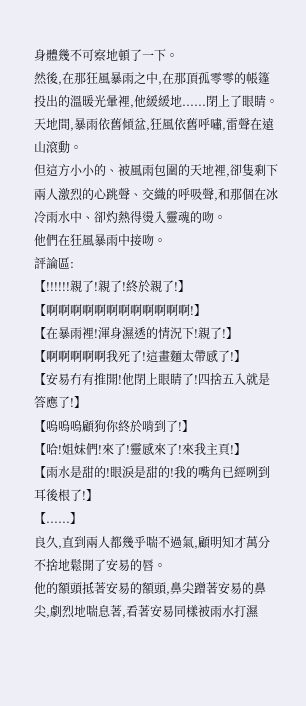身體幾不可察地頓了一下。
然後,在那狂風暴雨之中,在那頂孤零零的帳篷投出的溫暖光暈裡,他緩緩地......閉上了眼睛。
天地間,暴雨依舊傾盆,狂風依舊呼嘯,雷聲在遠山滾動。
但這方小小的、被風雨包圍的天地裡,卻隻剩下兩人激烈的心跳聲、交織的呼吸聲,和那個在冰冷雨水中、卻灼熱得燙入靈魂的吻。
他們在狂風暴雨中接吻。
評論區:
【!!!!!!親了!親了!終於親了!】
【啊啊啊啊啊啊啊啊啊啊啊啊!】
【在暴雨裡!渾身濕透的情況下!親了!】
【啊啊啊啊啊我死了!這畫麵太帶感了!】
【安易冇有推開!他閉上眼睛了!四捨五入就是答應了!】
【嗚嗚嗚顧狗你終於啃到了!】
【哈!姐妹們!來了!靈感來了!來我主頁!】
【雨水是甜的!眼淚是甜的!我的嘴角已經咧到耳後根了!】
【......】
良久,直到兩人都幾乎喘不過氣,顧明知才萬分不捨地鬆開了安易的唇。
他的額頭抵著安易的額頭,鼻尖蹭著安易的鼻尖,劇烈地喘息著,看著安易同樣被雨水打濕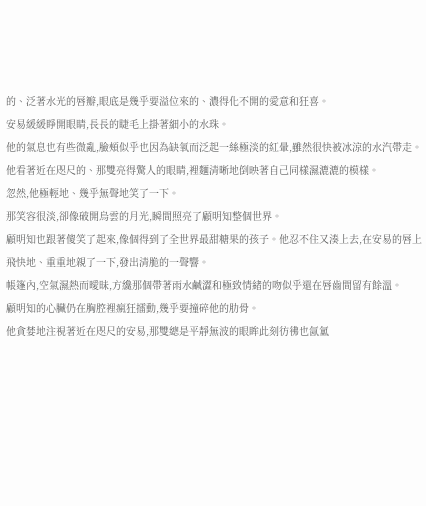的、泛著水光的唇瓣,眼底是幾乎要溢位來的、濃得化不開的愛意和狂喜。
安易緩緩睜開眼睛,長長的睫毛上掛著細小的水珠。
他的氣息也有些微亂,臉頰似乎也因為缺氧而泛起一絲極淡的紅暈,雖然很快被冰涼的水汽帶走。
他看著近在咫尺的、那雙亮得驚人的眼睛,裡麵清晰地倒映著自己同樣濕漉漉的模樣。
忽然,他極輕地、幾乎無聲地笑了一下。
那笑容很淡,卻像破開烏雲的月光,瞬間照亮了顧明知整個世界。
顧明知也跟著傻笑了起來,像個得到了全世界最甜糖果的孩子。他忍不住又湊上去,在安易的唇上飛快地、重重地親了一下,發出清脆的一聲響。
帳篷內,空氣濕熱而曖昧,方纔那個帶著雨水鹹澀和極致情緒的吻似乎還在唇齒間留有餘溫。
顧明知的心臟仍在胸腔裡瘋狂擂動,幾乎要撞碎他的肋骨。
他貪婪地注視著近在咫尺的安易,那雙總是平靜無波的眼眸此刻彷彿也氤氳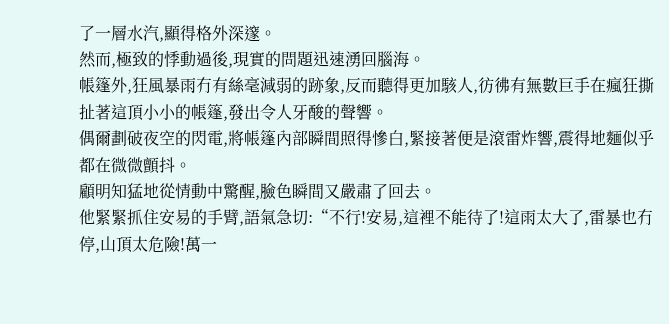了一層水汽,顯得格外深邃。
然而,極致的悸動過後,現實的問題迅速湧回腦海。
帳篷外,狂風暴雨冇有絲毫減弱的跡象,反而聽得更加駭人,彷彿有無數巨手在瘋狂撕扯著這頂小小的帳篷,發出令人牙酸的聲響。
偶爾劃破夜空的閃電,將帳篷內部瞬間照得慘白,緊接著便是滾雷炸響,震得地麵似乎都在微微顫抖。
顧明知猛地從情動中驚醒,臉色瞬間又嚴肅了回去。
他緊緊抓住安易的手臂,語氣急切:“不行!安易,這裡不能待了!這雨太大了,雷暴也冇停,山頂太危險!萬一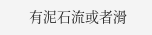有泥石流或者滑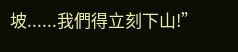坡......我們得立刻下山!”